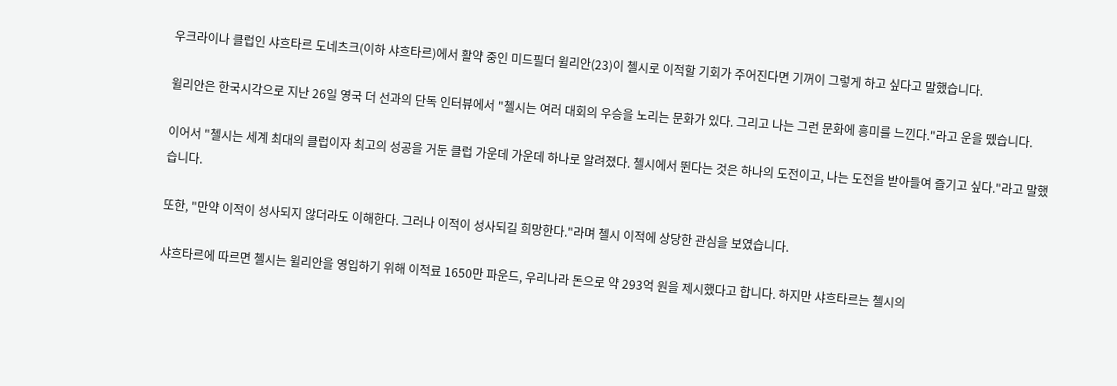우크라이나 클럽인 샤흐타르 도네츠크(이하 샤흐타르)에서 활약 중인 미드필더 윌리안(23)이 첼시로 이적할 기회가 주어진다면 기꺼이 그렇게 하고 싶다고 말했습니다.

윌리안은 한국시각으로 지난 26일 영국 더 선과의 단독 인터뷰에서 "첼시는 여러 대회의 우승을 노리는 문화가 있다. 그리고 나는 그런 문화에 흥미를 느낀다."라고 운을 뗐습니다.

이어서 "첼시는 세계 최대의 클럽이자 최고의 성공을 거둔 클럽 가운데 가운데 하나로 알려졌다. 첼시에서 뛴다는 것은 하나의 도전이고, 나는 도전을 받아들여 즐기고 싶다."라고 말했습니다.

또한, "만약 이적이 성사되지 않더라도 이해한다. 그러나 이적이 성사되길 희망한다."라며 첼시 이적에 상당한 관심을 보였습니다.

샤흐타르에 따르면 첼시는 윌리안을 영입하기 위해 이적료 1650만 파운드, 우리나라 돈으로 약 293억 원을 제시했다고 합니다. 하지만 샤흐타르는 첼시의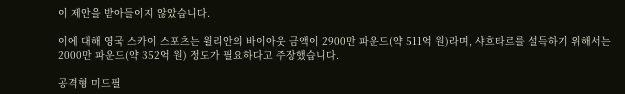이 제안을 받아들이지 않았습니다.

이에 대해 영국 스카이 스포츠는 윌리안의 바이아웃 금액이 2900만 파운드(약 511억 원)라며, 샤흐타르를 설득하기 위해서는 2000만 파운드(약 352억 원) 정도가 필요하다고 주장했습니다.

공격형 미드필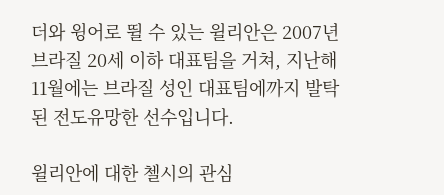더와 윙어로 뛸 수 있는 윌리안은 2007년 브라질 20세 이하 대표팀을 거쳐, 지난해 11월에는 브라질 성인 대표팀에까지 발탁된 전도유망한 선수입니다.

윌리안에 대한 첼시의 관심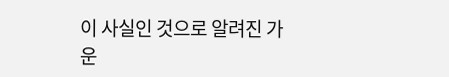이 사실인 것으로 알려진 가운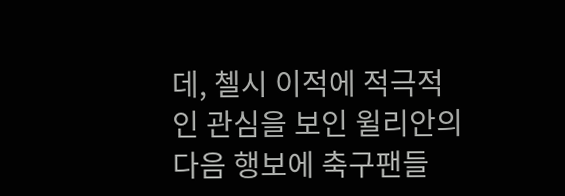데, 첼시 이적에 적극적인 관심을 보인 윌리안의 다음 행보에 축구팬들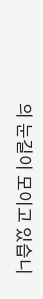의 눈길이 모이고 있습니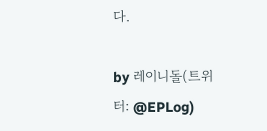다.

by 레이니돌(트위터: @EPLog)